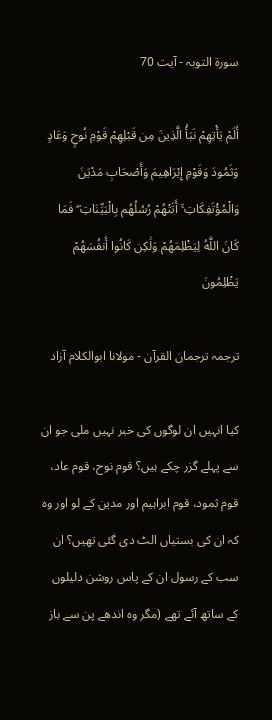سورة التوبہ - آیت 70

أَلَمْ يَأْتِهِمْ نَبَأُ الَّذِينَ مِن قَبْلِهِمْ قَوْمِ نُوحٍ وَعَادٍ وَثَمُودَ وَقَوْمِ إِبْرَاهِيمَ وَأَصْحَابِ مَدْيَنَ وَالْمُؤْتَفِكَاتِ ۚ أَتَتْهُمْ رُسُلُهُم بِالْبَيِّنَاتِ ۖ فَمَا كَانَ اللَّهُ لِيَظْلِمَهُمْ وَلَٰكِن كَانُوا أَنفُسَهُمْ يَظْلِمُونَ

ترجمہ ترجمان القرآن - مولانا ابوالکلام آزاد

کیا انہیں ان لوگوں کی خبر نہیں ملی جو ان سے پہلے گزر چکے ہیں؟ قوم نوح، قوم عاد، قوم ثمود، قوم ابراہیم اور مدین کے لو اور وہ کہ ان کی بستیاں الٹ دی گئی تھیں؟ ان سب کے رسول ان کے پاس روشن دلیلوں کے ساتھ آئے تھے (مگر وہ اندھے پن سے باز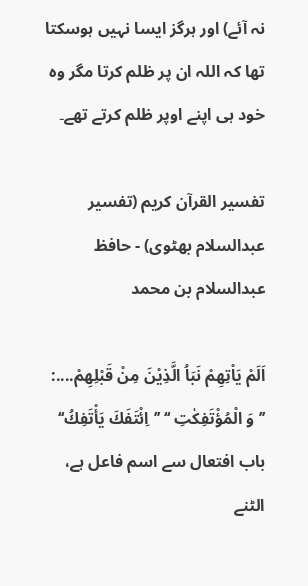نہ آئے) اور ہرگز ایسا نہیں ہوسکتا تھا کہ اللہ ان پر ظلم کرتا مگر وہ خود ہی اپنے اوپر ظلم کرتے تھے۔

تفسیر القرآن کریم (تفسیر عبدالسلام بھٹوی) - حافظ عبدالسلام بن محمد

اَلَمْ يَاْتِهِمْ نَبَاُ الَّذِيْنَ مِنْ قَبْلِهِمْ....: ’’وَ الْمُؤْتَفِكٰتِ ‘‘ ’’اِئْتَفَكَ يَأْتَفِكُ‘‘ باب افتعال سے اسم فاعل ہے، الٹنے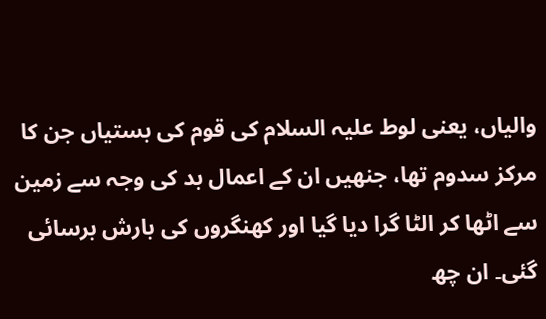والیاں، یعنی لوط علیہ السلام کی قوم کی بستیاں جن کا مرکز سدوم تھا، جنھیں ان کے اعمال بد کی وجہ سے زمین سے اٹھا کر الٹا گرا دیا گیا اور کھنگروں کی بارش برسائی گئی۔ ان چھ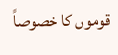قوموں کا خصوصاً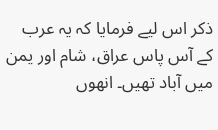ذکر اس لیے فرمایا کہ یہ عرب کے آس پاس عراق، شام اور یمن میں آباد تھیں۔ انھوں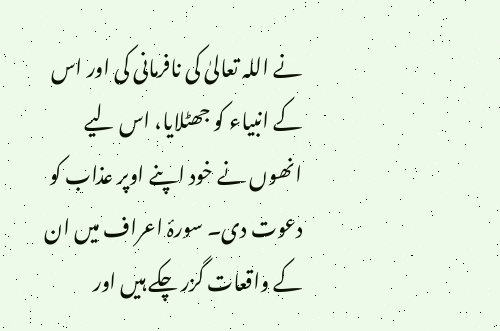نے اللہ تعالیٰ کی نافرمانی کی اور اس کے انبیاء کو جھٹلایا، اس لیے انھوں نے خود اپنے اوپر عذاب کو دعوت دی۔ سورۂ اعراف میں ان کے واقعات گزر چکے ہیں اور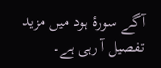آگے سورۂ ہود میں مزید تفصیل آ رہی ہے۔